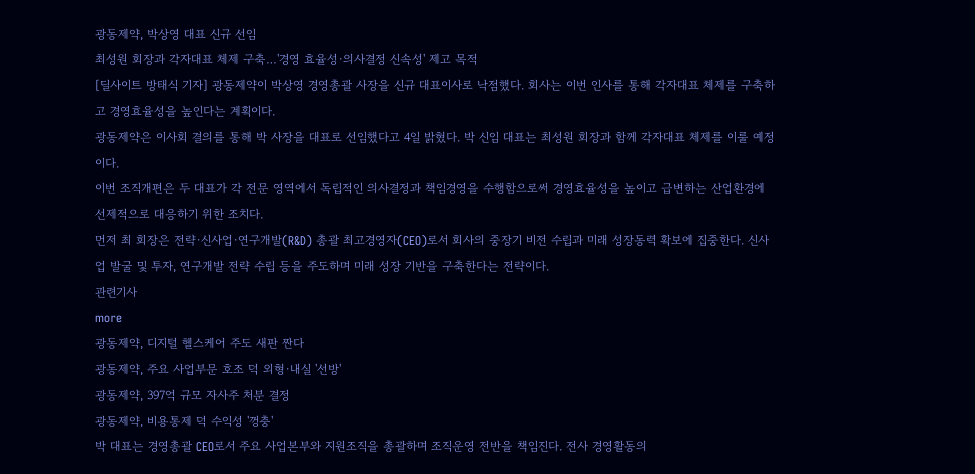광동제약, 박상영 대표 신규 선임
최성원 회장과 각자대표 체제 구축…'경영 효율성·의사결정 신속성' 제고 목적
[딜사이트 방태식 기자] 광동제약이 박상영 경영총괄 사장을 신규 대표이사로 낙점했다. 회사는 이번 인사를 통해 각자대표 체제를 구축하고 경영효율성을 높인다는 계획이다.
광동제약은 이사회 결의를 통해 박 사장을 대표로 선임했다고 4일 밝혔다. 박 신임 대표는 최성원 회장과 함께 각자대표 체제를 이룰 예정이다.
이번 조직개편은 두 대표가 각 전문 영역에서 독립적인 의사결정과 책임경영을 수행함으로써 경영효율성을 높이고 급변하는 산업환경에 선제적으로 대응하기 위한 조치다.
먼저 최 회장은 전략·신사업·연구개발(R&D) 총괄 최고경영자(CEO)로서 회사의 중장기 비전 수립과 미래 성장동력 확보에 집중한다. 신사업 발굴 및 투자, 연구개발 전략 수립 등을 주도하며 미래 성장 기반을 구축한다는 전략이다.
관련기사
more
광동제약, 디지털 헬스케어 주도 새판 짠다
광동제약, 주요 사업부문 호조 덕 외형·내실 '선방'
광동제약, 397억 규모 자사주 처분 결정
광동제약, 비용통제 덕 수익성 '껑충'
박 대표는 경영총괄 CEO로서 주요 사업본부와 지원조직을 총괄하며 조직운영 전반을 책임진다. 전사 경영활동의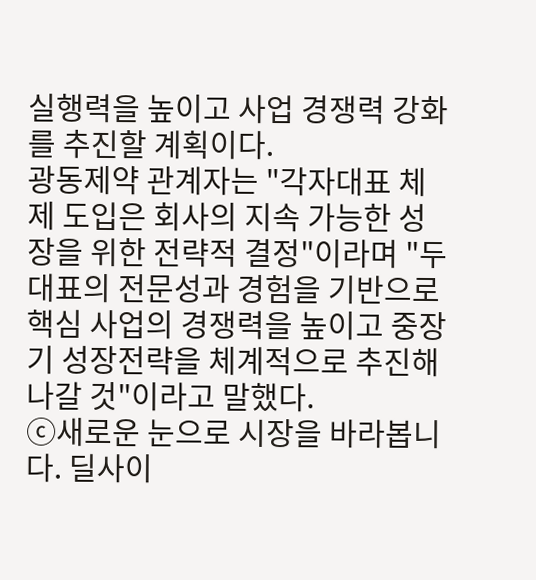실행력을 높이고 사업 경쟁력 강화를 추진할 계획이다.
광동제약 관계자는 "각자대표 체제 도입은 회사의 지속 가능한 성장을 위한 전략적 결정"이라며 "두 대표의 전문성과 경험을 기반으로 핵심 사업의 경쟁력을 높이고 중장기 성장전략을 체계적으로 추진해 나갈 것"이라고 말했다.
ⓒ새로운 눈으로 시장을 바라봅니다. 딜사이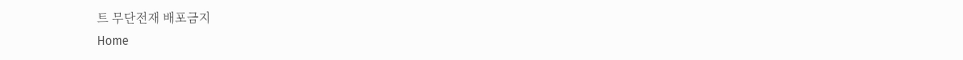트 무단전재 배포금지
Home